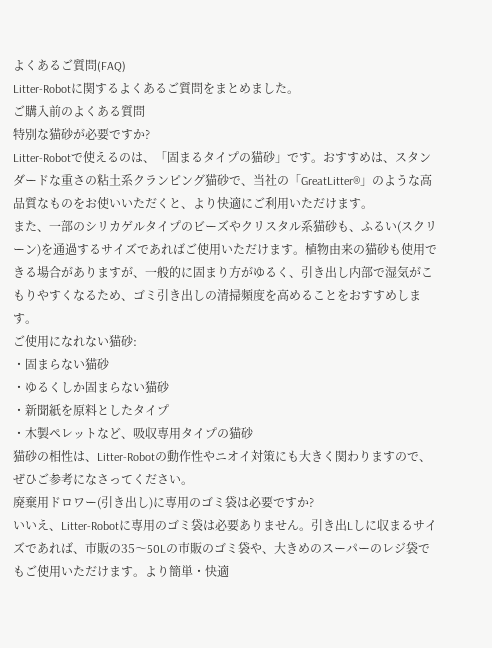よくあるご質問(FAQ)
Litter-Robotに関するよくあるご質問をまとめました。
ご購入前のよくある質問
特別な猫砂が必要ですか?
Litter-Robotで使えるのは、「固まるタイプの猫砂」です。おすすめは、スタンダードな重さの粘土系クランピング猫砂で、当社の「GreatLitter®」のような高品質なものをお使いいただくと、より快適にご利用いただけます。
また、一部のシリカゲルタイプのビーズやクリスタル系猫砂も、ふるい(スクリーン)を通過するサイズであればご使用いただけます。植物由来の猫砂も使用できる場合がありますが、一般的に固まり方がゆるく、引き出し内部で湿気がこもりやすくなるため、ゴミ引き出しの清掃頻度を高めることをおすすめします。
ご使用になれない猫砂:
・固まらない猫砂
・ゆるくしか固まらない猫砂
・新聞紙を原料としたタイプ
・木製ペレットなど、吸収専用タイプの猫砂
猫砂の相性は、Litter-Robotの動作性やニオイ対策にも大きく関わりますので、ぜひご参考になさってください。
廃棄用ドロワー(引き出し)に専用のゴミ袋は必要ですか?
いいえ、Litter-Robotに専用のゴミ袋は必要ありません。引き出Lしに収まるサイズであれば、市販の35〜50Lの市販のゴミ袋や、大きめのスーパーのレジ袋でもご使用いただけます。より簡単・快適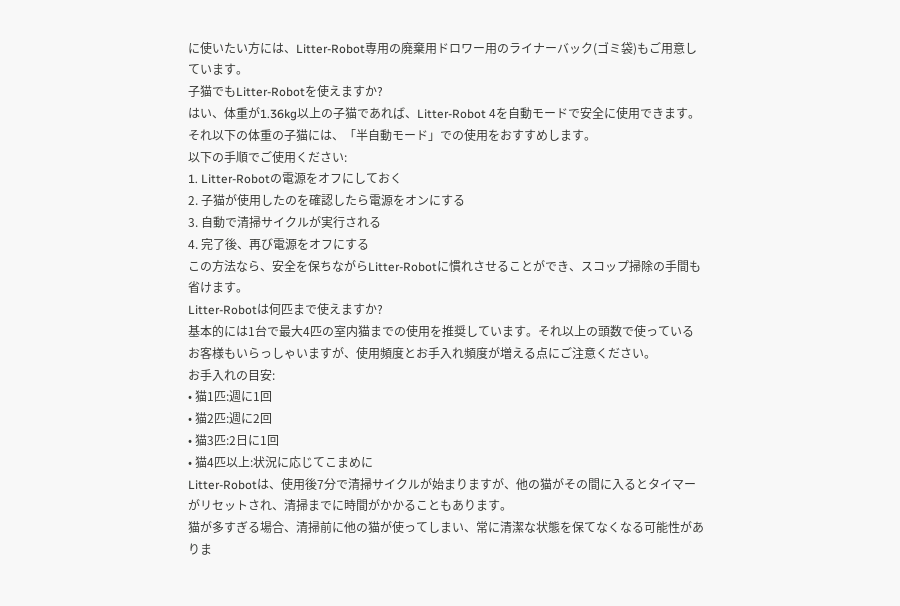に使いたい方には、Litter-Robot専用の廃棄用ドロワー用のライナーバック(ゴミ袋)もご用意しています。
子猫でもLitter-Robotを使えますか?
はい、体重が1.36kg以上の子猫であれば、Litter-Robot 4を自動モードで安全に使用できます。
それ以下の体重の子猫には、「半自動モード」での使用をおすすめします。
以下の手順でご使用ください:
1. Litter-Robotの電源をオフにしておく
2. 子猫が使用したのを確認したら電源をオンにする
3. 自動で清掃サイクルが実行される
4. 完了後、再び電源をオフにする
この方法なら、安全を保ちながらLitter-Robotに慣れさせることができ、スコップ掃除の手間も省けます。
Litter-Robotは何匹まで使えますか?
基本的には1台で最大4匹の室内猫までの使用を推奨しています。それ以上の頭数で使っているお客様もいらっしゃいますが、使用頻度とお手入れ頻度が増える点にご注意ください。
お手入れの目安:
• 猫1匹:週に1回
• 猫2匹:週に2回
• 猫3匹:2日に1回
• 猫4匹以上:状況に応じてこまめに
Litter-Robotは、使用後7分で清掃サイクルが始まりますが、他の猫がその間に入るとタイマーがリセットされ、清掃までに時間がかかることもあります。
猫が多すぎる場合、清掃前に他の猫が使ってしまい、常に清潔な状態を保てなくなる可能性がありま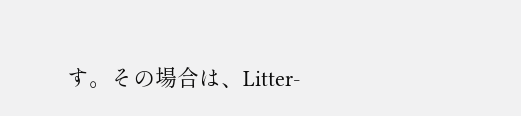す。その場合は、Litter-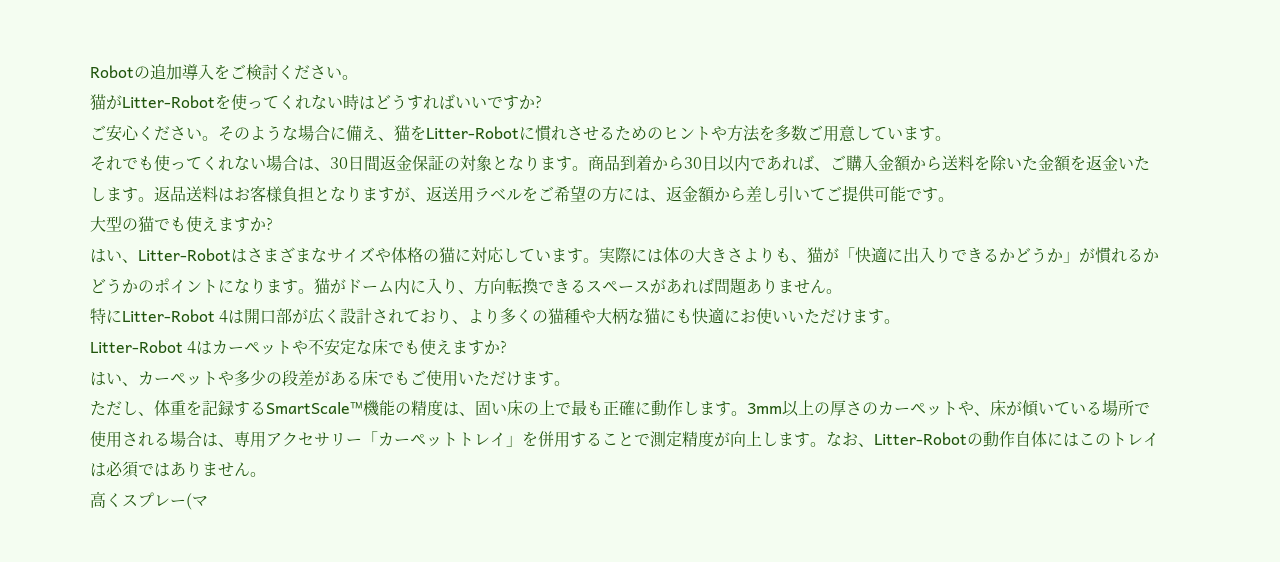Robotの追加導入をご検討ください。
猫がLitter-Robotを使ってくれない時はどうすればいいですか?
ご安心ください。そのような場合に備え、猫をLitter-Robotに慣れさせるためのヒントや方法を多数ご用意しています。
それでも使ってくれない場合は、30日間返金保証の対象となります。商品到着から30日以内であれば、ご購入金額から送料を除いた金額を返金いたします。返品送料はお客様負担となりますが、返送用ラベルをご希望の方には、返金額から差し引いてご提供可能です。
大型の猫でも使えますか?
はい、Litter-Robotはさまざまなサイズや体格の猫に対応しています。実際には体の大きさよりも、猫が「快適に出入りできるかどうか」が慣れるかどうかのポイントになります。猫がドーム内に入り、方向転換できるスペースがあれば問題ありません。
特にLitter-Robot 4は開口部が広く設計されており、より多くの猫種や大柄な猫にも快適にお使いいただけます。
Litter-Robot 4はカーペットや不安定な床でも使えますか?
はい、カーペットや多少の段差がある床でもご使用いただけます。
ただし、体重を記録するSmartScale™機能の精度は、固い床の上で最も正確に動作します。3mm以上の厚さのカーペットや、床が傾いている場所で使用される場合は、専用アクセサリー「カーペットトレイ」を併用することで測定精度が向上します。なお、Litter-Robotの動作自体にはこのトレイは必須ではありません。
高くスプレー(マ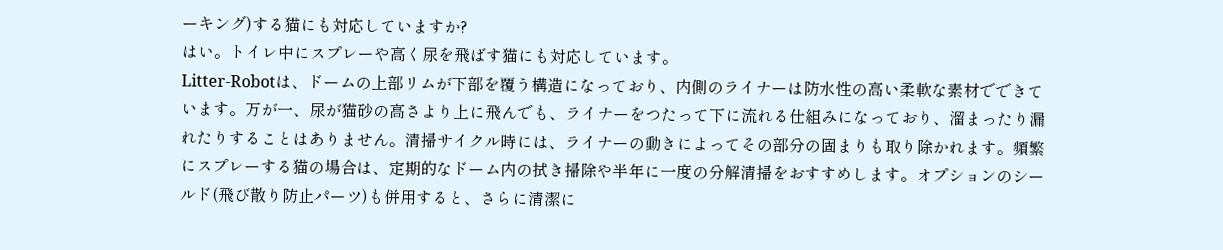ーキング)する猫にも対応していますか?
はい。トイレ中にスプレーや高く尿を飛ばす猫にも対応しています。
Litter-Robotは、ドームの上部リムが下部を覆う構造になっており、内側のライナーは防水性の高い柔軟な素材でできています。万が一、尿が猫砂の高さより上に飛んでも、ライナーをつたって下に流れる仕組みになっており、溜まったり漏れたりすることはありません。清掃サイクル時には、ライナーの動きによってその部分の固まりも取り除かれます。頻繁にスプレーする猫の場合は、定期的なドーム内の拭き掃除や半年に一度の分解清掃をおすすめします。オプションのシールド(飛び散り防止パーツ)も併用すると、さらに清潔に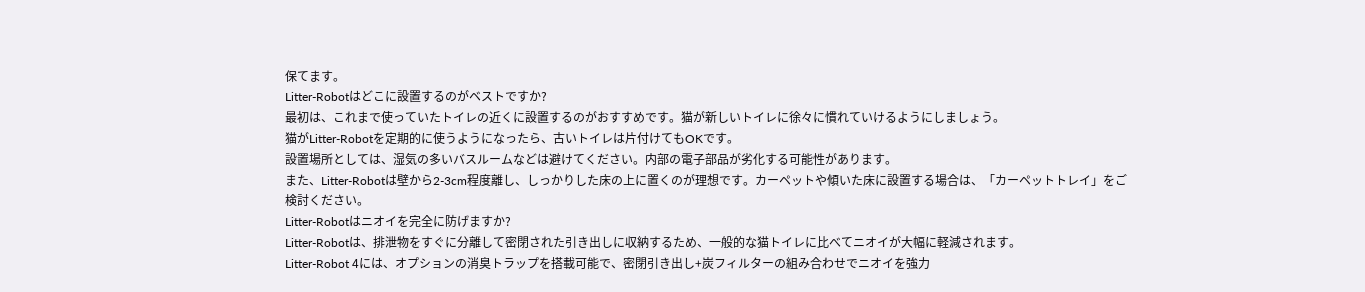保てます。
Litter-Robotはどこに設置するのがベストですか?
最初は、これまで使っていたトイレの近くに設置するのがおすすめです。猫が新しいトイレに徐々に慣れていけるようにしましょう。
猫がLitter-Robotを定期的に使うようになったら、古いトイレは片付けてもOKです。
設置場所としては、湿気の多いバスルームなどは避けてください。内部の電子部品が劣化する可能性があります。
また、Litter-Robotは壁から2-3cm程度離し、しっかりした床の上に置くのが理想です。カーペットや傾いた床に設置する場合は、「カーペットトレイ」をご検討ください。
Litter-Robotはニオイを完全に防げますか?
Litter-Robotは、排泄物をすぐに分離して密閉された引き出しに収納するため、一般的な猫トイレに比べてニオイが大幅に軽減されます。
Litter-Robot 4には、オプションの消臭トラップを搭載可能で、密閉引き出し+炭フィルターの組み合わせでニオイを強力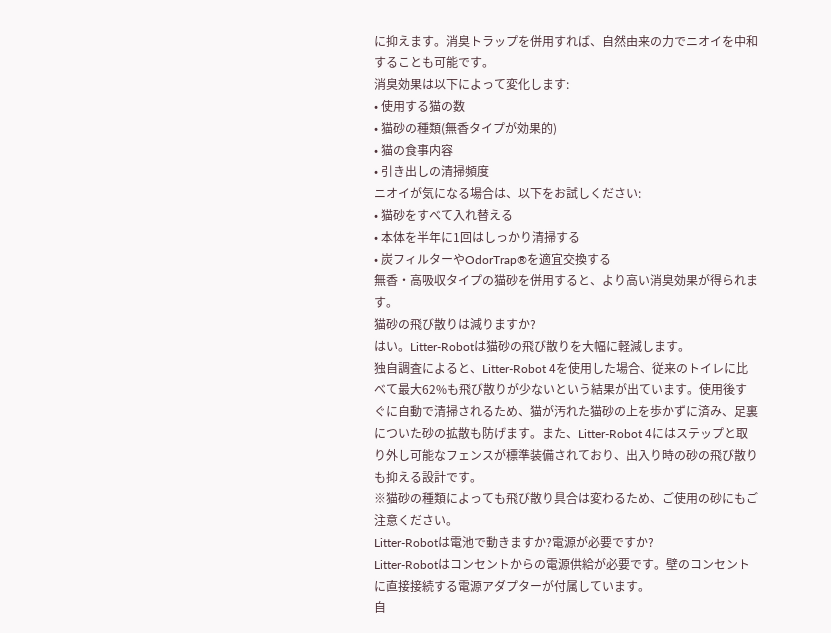に抑えます。消臭トラップを併用すれば、自然由来の力でニオイを中和することも可能です。
消臭効果は以下によって変化します:
• 使用する猫の数
• 猫砂の種類(無香タイプが効果的)
• 猫の食事内容
• 引き出しの清掃頻度
ニオイが気になる場合は、以下をお試しください:
• 猫砂をすべて入れ替える
• 本体を半年に1回はしっかり清掃する
• 炭フィルターやOdorTrap®を適宜交換する
無香・高吸収タイプの猫砂を併用すると、より高い消臭効果が得られます。
猫砂の飛び散りは減りますか?
はい。Litter-Robotは猫砂の飛び散りを大幅に軽減します。
独自調査によると、Litter-Robot 4を使用した場合、従来のトイレに比べて最大62%も飛び散りが少ないという結果が出ています。使用後すぐに自動で清掃されるため、猫が汚れた猫砂の上を歩かずに済み、足裏についた砂の拡散も防げます。また、Litter-Robot 4にはステップと取り外し可能なフェンスが標準装備されており、出入り時の砂の飛び散りも抑える設計です。
※猫砂の種類によっても飛び散り具合は変わるため、ご使用の砂にもご注意ください。
Litter-Robotは電池で動きますか?電源が必要ですか?
Litter-Robotはコンセントからの電源供給が必要です。壁のコンセントに直接接続する電源アダプターが付属しています。
自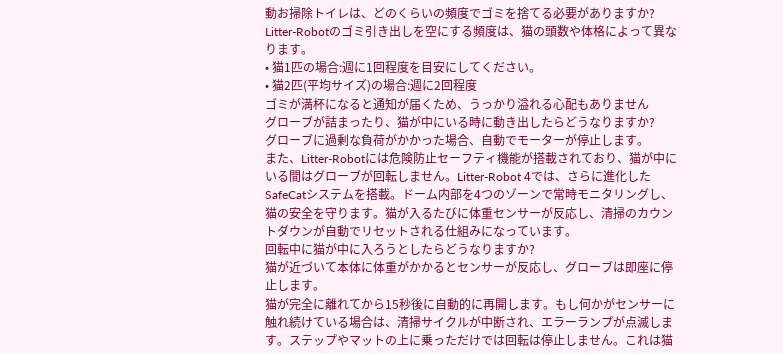動お掃除トイレは、どのくらいの頻度でゴミを捨てる必要がありますか?
Litter-Robotのゴミ引き出しを空にする頻度は、猫の頭数や体格によって異なります。
• 猫1匹の場合:週に1回程度を目安にしてください。
• 猫2匹(平均サイズ)の場合:週に2回程度
ゴミが満杯になると通知が届くため、うっかり溢れる心配もありません
グローブが詰まったり、猫が中にいる時に動き出したらどうなりますか?
グローブに過剰な負荷がかかった場合、自動でモーターが停止します。
また、Litter-Robotには危険防止セーフティ機能が搭載されており、猫が中にいる間はグローブが回転しません。Litter-Robot 4では、さらに進化したSafeCatシステムを搭載。ドーム内部を4つのゾーンで常時モニタリングし、猫の安全を守ります。猫が入るたびに体重センサーが反応し、清掃のカウントダウンが自動でリセットされる仕組みになっています。
回転中に猫が中に入ろうとしたらどうなりますか?
猫が近づいて本体に体重がかかるとセンサーが反応し、グローブは即座に停止します。
猫が完全に離れてから15秒後に自動的に再開します。もし何かがセンサーに触れ続けている場合は、清掃サイクルが中断され、エラーランプが点滅します。ステップやマットの上に乗っただけでは回転は停止しません。これは猫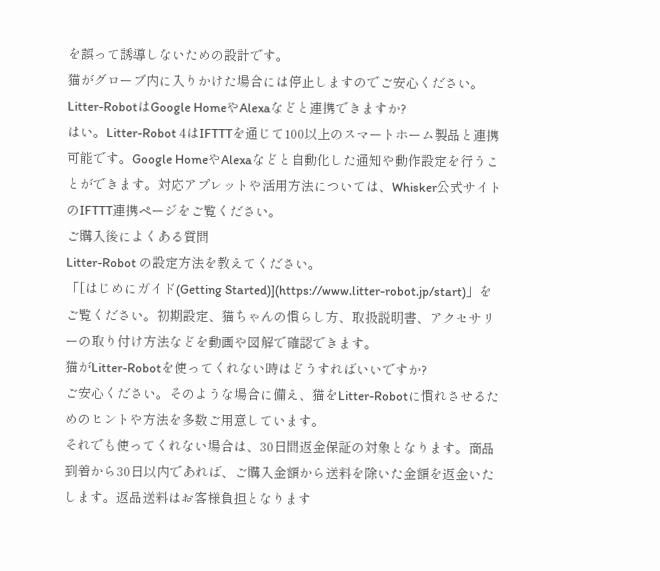を誤って誘導しないための設計です。
猫がグローブ内に入りかけた場合には停止しますのでご安心ください。
Litter-RobotはGoogle HomeやAlexaなどと連携できますか?
はい。Litter-Robot 4はIFTTTを通じて100以上のスマートホーム製品と連携可能です。Google HomeやAlexaなどと自動化した通知や動作設定を行うことができます。対応アプレットや活用方法については、Whisker公式サイトのIFTTT連携ページをご覧ください。
ご購入後によくある質問
Litter-Robot の設定方法を教えてください。
「[はじめにガイド(Getting Started)](https://www.litter-robot.jp/start)」をご覧ください。初期設定、猫ちゃんの慣らし方、取扱説明書、アクセサリーの取り付け方法などを動画や図解で確認できます。
猫がLitter-Robotを使ってくれない時はどうすればいいですか?
ご安心ください。そのような場合に備え、猫をLitter-Robotに慣れさせるためのヒントや方法を多数ご用意しています。
それでも使ってくれない場合は、30日間返金保証の対象となります。商品到着から30日以内であれば、ご購入金額から送料を除いた金額を返金いたします。返品送料はお客様負担となります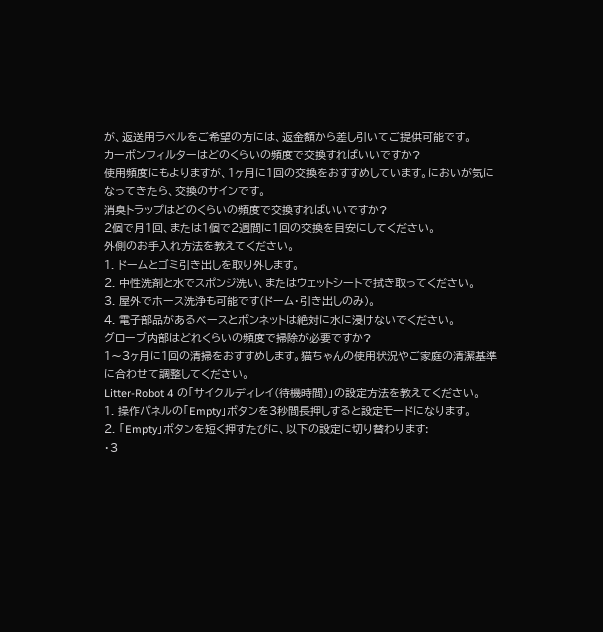が、返送用ラベルをご希望の方には、返金額から差し引いてご提供可能です。
カーボンフィルターはどのくらいの頻度で交換すればいいですか?
使用頻度にもよりますが、1ヶ月に1回の交換をおすすめしています。においが気になってきたら、交換のサインです。
消臭トラップはどのくらいの頻度で交換すればいいですか?
2個で月1回、または1個で2週間に1回の交換を目安にしてください。
外側のお手入れ方法を教えてください。
1. ドームとゴミ引き出しを取り外します。
2. 中性洗剤と水でスポンジ洗い、またはウェットシートで拭き取ってください。
3. 屋外でホース洗浄も可能です(ドーム・引き出しのみ)。
4. 電子部品があるベースとボンネットは絶対に水に浸けないでください。
グローブ内部はどれくらいの頻度で掃除が必要ですか?
1〜3ヶ月に1回の清掃をおすすめします。猫ちゃんの使用状況やご家庭の清潔基準に合わせて調整してください。
Litter-Robot 4 の「サイクルディレイ(待機時間)」の設定方法を教えてください。
1. 操作パネルの「Empty」ボタンを3秒間長押しすると設定モードになります。
2. 「Empty」ボタンを短く押すたびに、以下の設定に切り替わります:
・3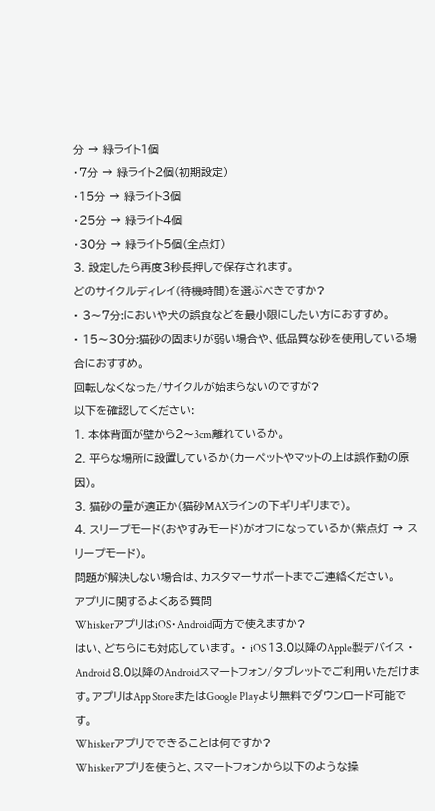分 → 緑ライト1個
・7分 → 緑ライト2個(初期設定)
・15分 → 緑ライト3個
・25分 → 緑ライト4個
・30分 → 緑ライト5個(全点灯)
3. 設定したら再度3秒長押しで保存されます。
どのサイクルディレイ(待機時間)を選ぶべきですか?
• 3〜7分:においや犬の誤食などを最小限にしたい方におすすめ。
• 15〜30分:猫砂の固まりが弱い場合や、低品質な砂を使用している場合におすすめ。
回転しなくなった/サイクルが始まらないのですが?
以下を確認してください:
1. 本体背面が壁から2〜3cm離れているか。
2. 平らな場所に設置しているか(カーペットやマットの上は誤作動の原因)。
3. 猫砂の量が適正か(猫砂MAXラインの下ギリギリまで)。
4. スリープモード(おやすみモード)がオフになっているか(紫点灯 → スリープモード)。
問題が解決しない場合は、カスタマーサポートまでご連絡ください。
アプリに関するよくある質問
WhiskerアプリはiOS・Android両方で使えますか?
はい、どちらにも対応しています。 • iOS 13.0以降のApple製デバイス • Android 8.0以降のAndroidスマートフォン/タブレットでご利用いただけます。アプリはApp StoreまたはGoogle Playより無料でダウンロード可能です。
Whiskerアプリでできることは何ですか?
Whiskerアプリを使うと、スマートフォンから以下のような操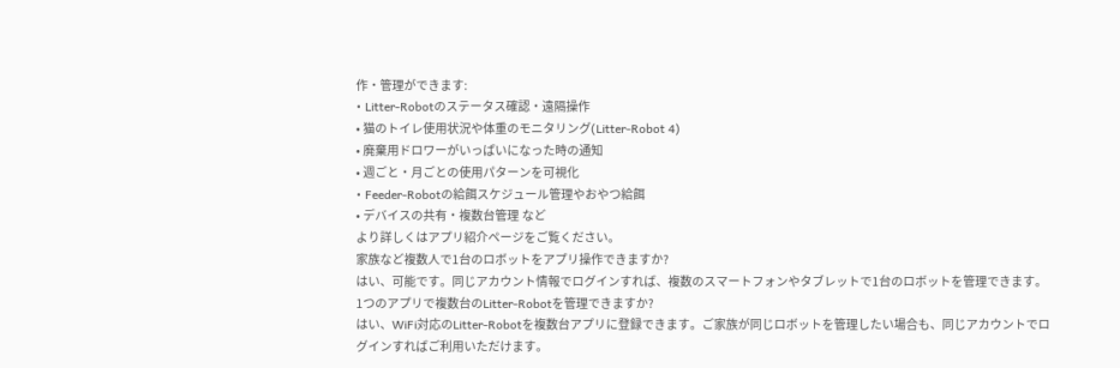作・管理ができます:
• Litter-Robotのステータス確認・遠隔操作
• 猫のトイレ使用状況や体重のモニタリング(Litter-Robot 4)
• 廃棄用ドロワーがいっぱいになった時の通知
• 週ごと・月ごとの使用パターンを可視化
• Feeder-Robotの給餌スケジュール管理やおやつ給餌
• デバイスの共有・複数台管理 など
より詳しくはアプリ紹介ページをご覧ください。
家族など複数人で1台のロボットをアプリ操作できますか?
はい、可能です。同じアカウント情報でログインすれば、複数のスマートフォンやタブレットで1台のロボットを管理できます。
1つのアプリで複数台のLitter-Robotを管理できますか?
はい、WiFi対応のLitter-Robotを複数台アプリに登録できます。ご家族が同じロボットを管理したい場合も、同じアカウントでログインすればご利用いただけます。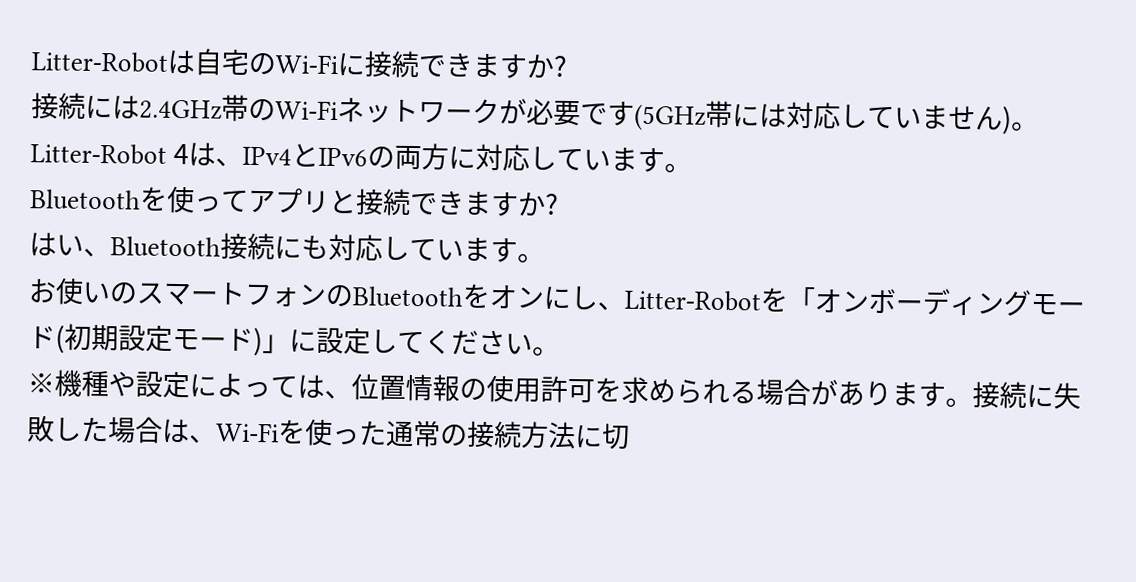Litter-Robotは自宅のWi-Fiに接続できますか?
接続には2.4GHz帯のWi-Fiネットワークが必要です(5GHz帯には対応していません)。Litter-Robot 4は、IPv4とIPv6の両方に対応しています。
Bluetoothを使ってアプリと接続できますか?
はい、Bluetooth接続にも対応しています。
お使いのスマートフォンのBluetoothをオンにし、Litter-Robotを「オンボーディングモード(初期設定モード)」に設定してください。
※機種や設定によっては、位置情報の使用許可を求められる場合があります。接続に失敗した場合は、Wi-Fiを使った通常の接続方法に切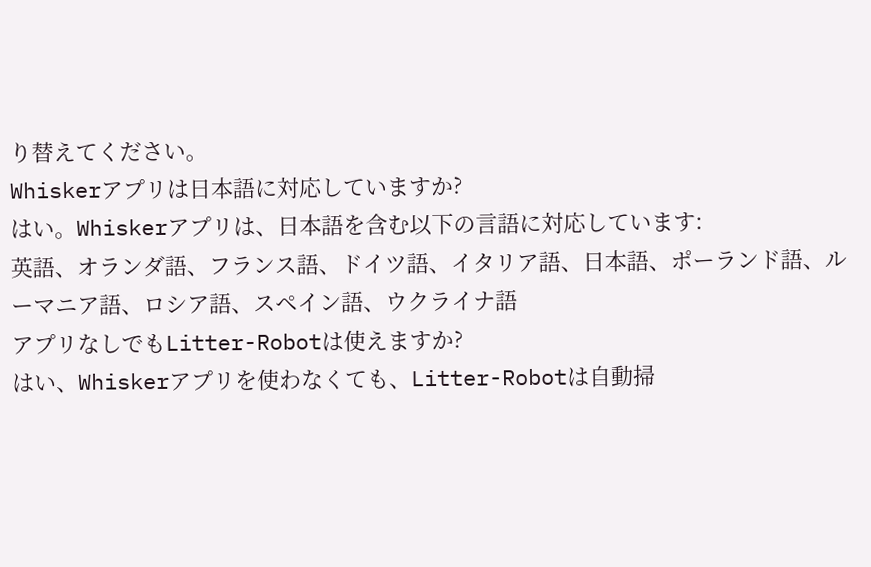り替えてください。
Whiskerアプリは日本語に対応していますか?
はい。Whiskerアプリは、日本語を含む以下の言語に対応しています:
英語、オランダ語、フランス語、ドイツ語、イタリア語、日本語、ポーランド語、ルーマニア語、ロシア語、スペイン語、ウクライナ語
アプリなしでもLitter-Robotは使えますか?
はい、Whiskerアプリを使わなくても、Litter-Robotは自動掃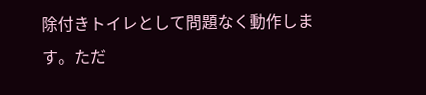除付きトイレとして問題なく動作します。ただ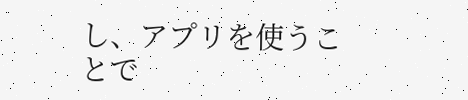し、アプリを使うことで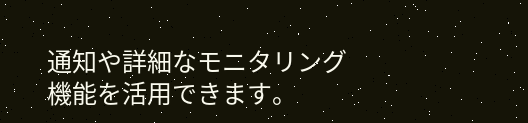通知や詳細なモニタリング機能を活用できます。